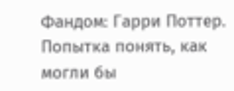Фандом: Гарри Поттер. Попытка понять, как могли бы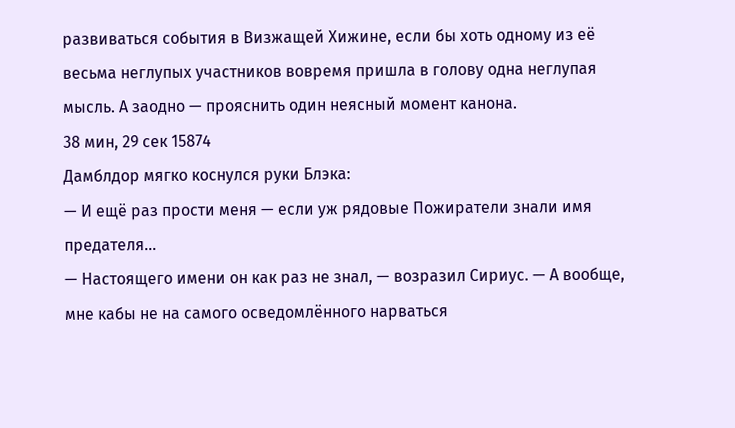развиваться события в Визжащей Хижине, если бы хоть одному из её весьма неглупых участников вовремя пришла в голову одна неглупая мысль. А заодно — прояснить один неясный момент канона.
38 мин, 29 сек 15874
Дамблдор мягко коснулся руки Блэка:
— И ещё раз прости меня — если уж рядовые Пожиратели знали имя предателя…
— Настоящего имени он как раз не знал, — возразил Сириус. — А вообще, мне кабы не на самого осведомлённого нарваться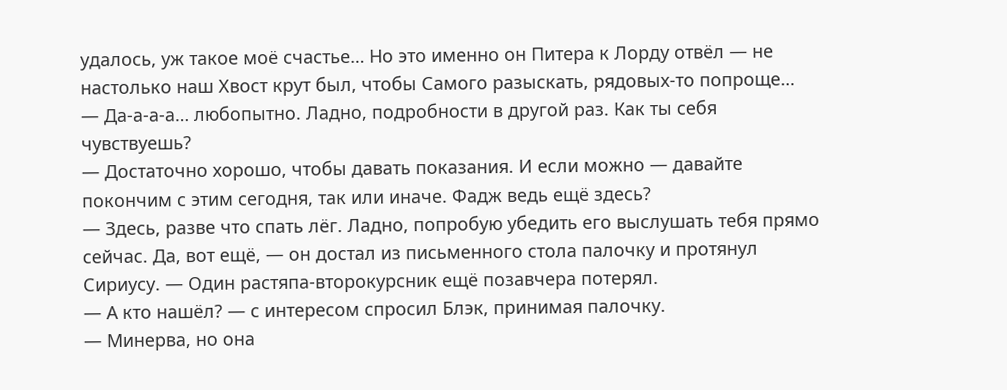удалось, уж такое моё счастье… Но это именно он Питера к Лорду отвёл — не настолько наш Хвост крут был, чтобы Самого разыскать, рядовых-то попроще…
— Да-а-а-а… любопытно. Ладно, подробности в другой раз. Как ты себя чувствуешь?
— Достаточно хорошо, чтобы давать показания. И если можно — давайте покончим с этим сегодня, так или иначе. Фадж ведь ещё здесь?
— Здесь, разве что спать лёг. Ладно, попробую убедить его выслушать тебя прямо сейчас. Да, вот ещё, — он достал из письменного стола палочку и протянул Сириусу. — Один растяпа-второкурсник ещё позавчера потерял.
— А кто нашёл? — с интересом спросил Блэк, принимая палочку.
— Минерва, но она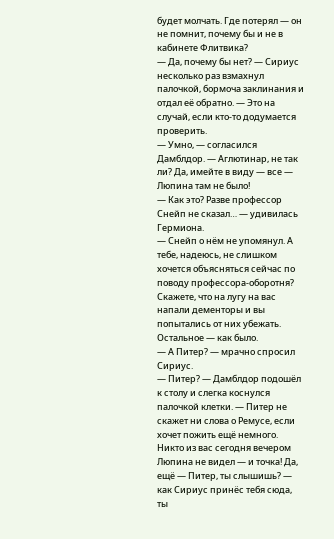будет молчать. Где потерял — он не помнит, почему бы и не в кабинете Флитвика?
— Да, почему бы нет? — Сириус несколько раз взмахнул палочкой, бормоча заклинания и отдал её обратно. — Это на случай, если кто-то додумается проверить.
— Умно, — согласился Дамблдор. — Аглютинар, не так ли? Да, имейте в виду — все — Люпина там не было!
— Как это? Разве профессор Снейп не сказал… — удивилась Гермиона.
— Снейп о нём не упомянул. А тебе, надеюсь, не слишком хочется объясняться сейчас по поводу профессора-оборотня? Скажете, что на лугу на вас напали дементоры и вы попытались от них убежать. Остальное — как было.
— А Питер? — мрачно спросил Сириус.
— Питер? — Дамблдор подошёл к столу и слегка коснулся палочкой клетки. — Питер не скажет ни слова о Ремусе, если хочет пожить ещё немного. Никто из вас сегодня вечером Люпина не видел — и точка! Да, ещё — Питер, ты слышишь? — как Сириус принёс тебя сюда, ты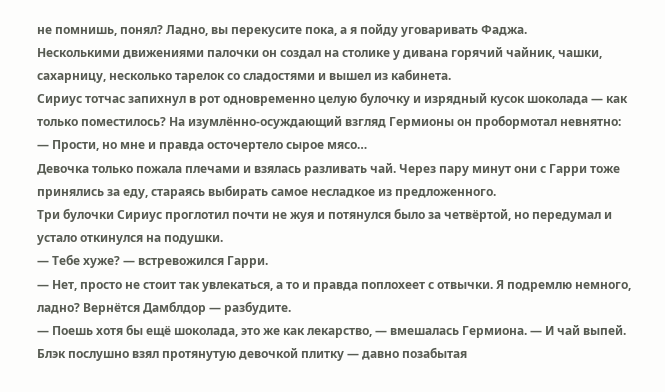не помнишь, понял? Ладно, вы перекусите пока, а я пойду уговаривать Фаджа.
Несколькими движениями палочки он создал на столике у дивана горячий чайник, чашки, сахарницу, несколько тарелок со сладостями и вышел из кабинета.
Сириус тотчас запихнул в рот одновременно целую булочку и изрядный кусок шоколада — как только поместилось? На изумлённо-осуждающий взгляд Гермионы он пробормотал невнятно:
— Прости, но мне и правда осточертело сырое мясо…
Девочка только пожала плечами и взялась разливать чай. Через пару минут они с Гарри тоже принялись за еду, стараясь выбирать самое несладкое из предложенного.
Три булочки Сириус проглотил почти не жуя и потянулся было за четвёртой, но передумал и устало откинулся на подушки.
— Тебе хуже? — встревожился Гарри.
— Нет, просто не стоит так увлекаться, а то и правда поплохеет с отвычки. Я подремлю немного, ладно? Вернётся Дамблдор — разбудите.
— Поешь хотя бы ещё шоколада, это же как лекарство, — вмешалась Гермиона. — И чай выпей.
Блэк послушно взял протянутую девочкой плитку — давно позабытая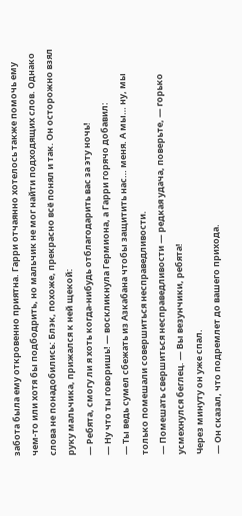забота была ему откровенно приятна. Гарри отчаянно хотелось также помочь ему чем-то или хотя бы подбодрить, но мальчик не мог найти подходящих слов. Однако слова не понадобились: Блэк, похоже, прекрасно всё понял и так. Он осторожно взял руку мальчика, прижался к ней щекой:
— Ребята, смогу ли я хоть когда-нибудь отблагодарить вас за эту ночь!
— Ну что ты говоришь! — воскликнула Гермиона, а Гарри горячо добавил:
— Ты ведь сумел сбежать из Азкабана чтобы защитить нас… меня. А мы… ну, мы только помешали совершиться несправедливости.
— Помешать свершиться несправедливости — редкая удача, поверьте, — горько усмехнулся беглец. — Вы везунчики, ребята!
Через минуту он уже спал.
— Он сказал, что подремлет до вашего прихода.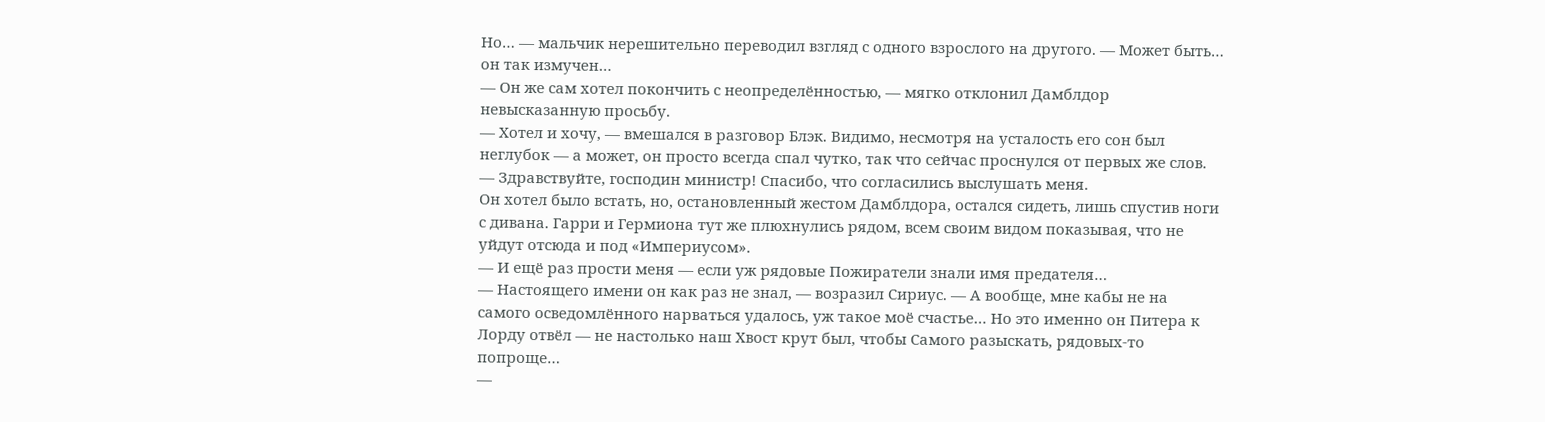Но… — мальчик нерешительно переводил взгляд с одного взрослого на другого. — Может быть… он так измучен…
— Он же сам хотел покончить с неопределённостью, — мягко отклонил Дамблдор невысказанную просьбу.
— Хотел и хочу, — вмешался в разговор Блэк. Видимо, несмотря на усталость его сон был неглубок — а может, он просто всегда спал чутко, так что сейчас проснулся от первых же слов. — Здравствуйте, господин министр! Спасибо, что согласились выслушать меня.
Он хотел было встать, но, остановленный жестом Дамблдора, остался сидеть, лишь спустив ноги с дивана. Гарри и Гермиона тут же плюхнулись рядом, всем своим видом показывая, что не уйдут отсюда и под «Империусом».
— И ещё раз прости меня — если уж рядовые Пожиратели знали имя предателя…
— Настоящего имени он как раз не знал, — возразил Сириус. — А вообще, мне кабы не на самого осведомлённого нарваться удалось, уж такое моё счастье… Но это именно он Питера к Лорду отвёл — не настолько наш Хвост крут был, чтобы Самого разыскать, рядовых-то попроще…
—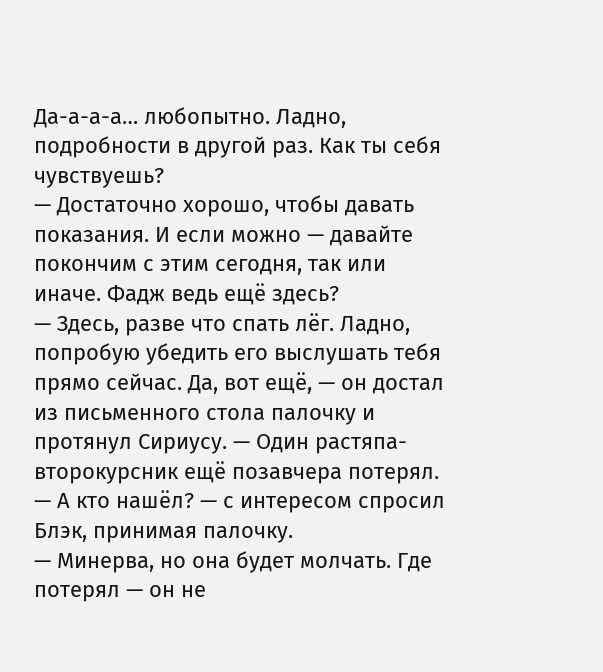Да-а-а-а… любопытно. Ладно, подробности в другой раз. Как ты себя чувствуешь?
— Достаточно хорошо, чтобы давать показания. И если можно — давайте покончим с этим сегодня, так или иначе. Фадж ведь ещё здесь?
— Здесь, разве что спать лёг. Ладно, попробую убедить его выслушать тебя прямо сейчас. Да, вот ещё, — он достал из письменного стола палочку и протянул Сириусу. — Один растяпа-второкурсник ещё позавчера потерял.
— А кто нашёл? — с интересом спросил Блэк, принимая палочку.
— Минерва, но она будет молчать. Где потерял — он не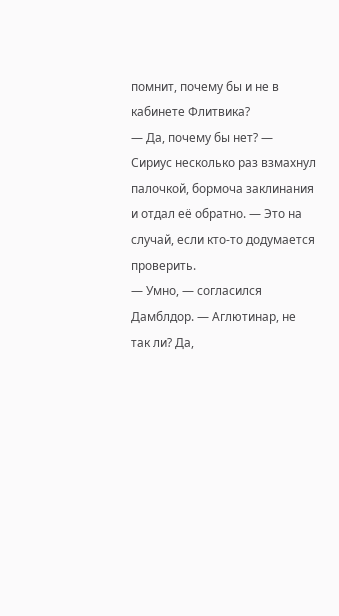помнит, почему бы и не в кабинете Флитвика?
— Да, почему бы нет? — Сириус несколько раз взмахнул палочкой, бормоча заклинания и отдал её обратно. — Это на случай, если кто-то додумается проверить.
— Умно, — согласился Дамблдор. — Аглютинар, не так ли? Да,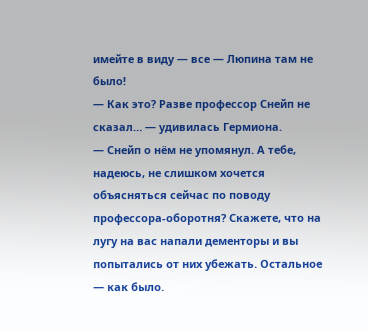имейте в виду — все — Люпина там не было!
— Как это? Разве профессор Снейп не сказал… — удивилась Гермиона.
— Снейп о нём не упомянул. А тебе, надеюсь, не слишком хочется объясняться сейчас по поводу профессора-оборотня? Скажете, что на лугу на вас напали дементоры и вы попытались от них убежать. Остальное — как было.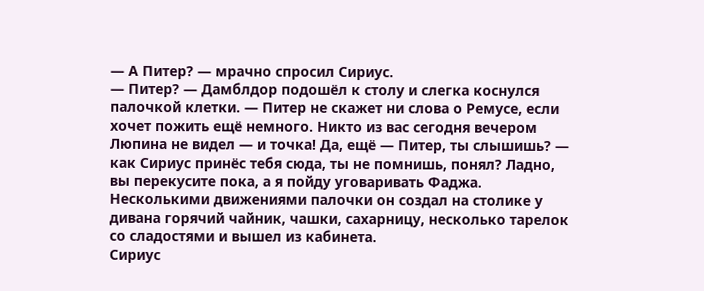— А Питер? — мрачно спросил Сириус.
— Питер? — Дамблдор подошёл к столу и слегка коснулся палочкой клетки. — Питер не скажет ни слова о Ремусе, если хочет пожить ещё немного. Никто из вас сегодня вечером Люпина не видел — и точка! Да, ещё — Питер, ты слышишь? — как Сириус принёс тебя сюда, ты не помнишь, понял? Ладно, вы перекусите пока, а я пойду уговаривать Фаджа.
Несколькими движениями палочки он создал на столике у дивана горячий чайник, чашки, сахарницу, несколько тарелок со сладостями и вышел из кабинета.
Сириус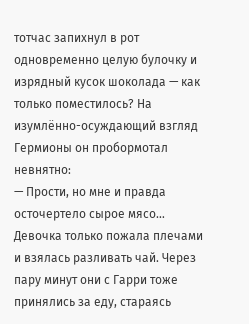тотчас запихнул в рот одновременно целую булочку и изрядный кусок шоколада — как только поместилось? На изумлённо-осуждающий взгляд Гермионы он пробормотал невнятно:
— Прости, но мне и правда осточертело сырое мясо…
Девочка только пожала плечами и взялась разливать чай. Через пару минут они с Гарри тоже принялись за еду, стараясь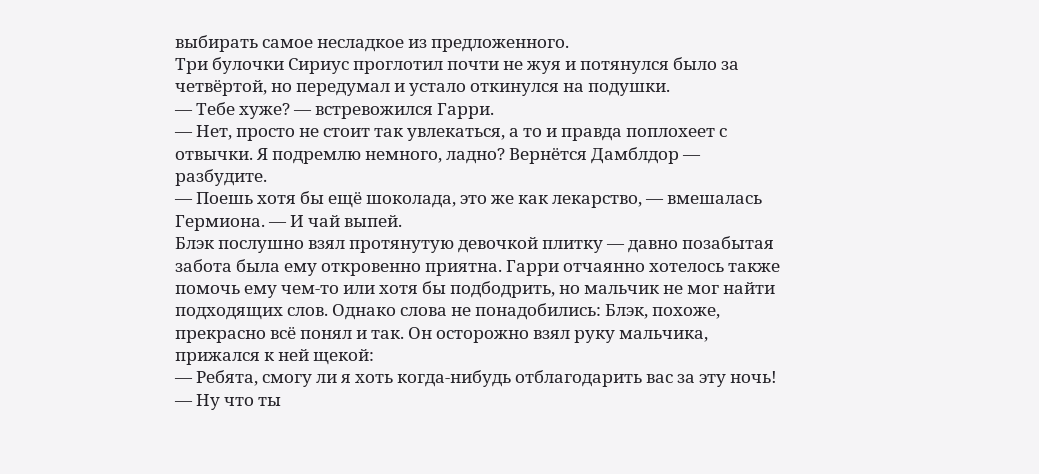выбирать самое несладкое из предложенного.
Три булочки Сириус проглотил почти не жуя и потянулся было за четвёртой, но передумал и устало откинулся на подушки.
— Тебе хуже? — встревожился Гарри.
— Нет, просто не стоит так увлекаться, а то и правда поплохеет с отвычки. Я подремлю немного, ладно? Вернётся Дамблдор — разбудите.
— Поешь хотя бы ещё шоколада, это же как лекарство, — вмешалась Гермиона. — И чай выпей.
Блэк послушно взял протянутую девочкой плитку — давно позабытая забота была ему откровенно приятна. Гарри отчаянно хотелось также помочь ему чем-то или хотя бы подбодрить, но мальчик не мог найти подходящих слов. Однако слова не понадобились: Блэк, похоже, прекрасно всё понял и так. Он осторожно взял руку мальчика, прижался к ней щекой:
— Ребята, смогу ли я хоть когда-нибудь отблагодарить вас за эту ночь!
— Ну что ты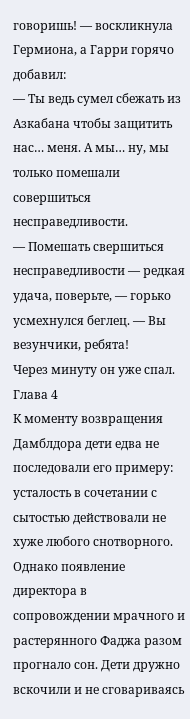говоришь! — воскликнула Гермиона, а Гарри горячо добавил:
— Ты ведь сумел сбежать из Азкабана чтобы защитить нас… меня. А мы… ну, мы только помешали совершиться несправедливости.
— Помешать свершиться несправедливости — редкая удача, поверьте, — горько усмехнулся беглец. — Вы везунчики, ребята!
Через минуту он уже спал.
Глава 4
К моменту возвращения Дамблдора дети едва не последовали его примеру: усталость в сочетании с сытостью действовали не хуже любого снотворного. Однако появление директора в сопровождении мрачного и растерянного Фаджа разом прогнало сон. Дети дружно вскочили и не сговариваясь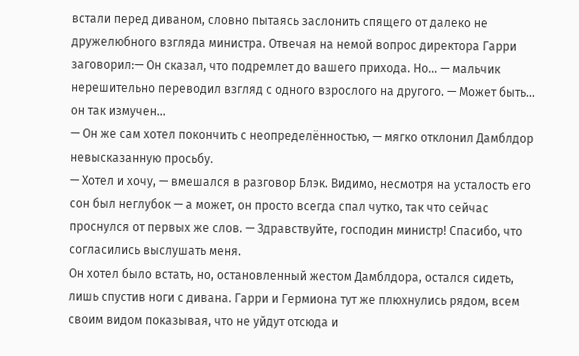встали перед диваном, словно пытаясь заслонить спящего от далеко не дружелюбного взгляда министра. Отвечая на немой вопрос директора Гарри заговорил:— Он сказал, что подремлет до вашего прихода. Но… — мальчик нерешительно переводил взгляд с одного взрослого на другого. — Может быть… он так измучен…
— Он же сам хотел покончить с неопределённостью, — мягко отклонил Дамблдор невысказанную просьбу.
— Хотел и хочу, — вмешался в разговор Блэк. Видимо, несмотря на усталость его сон был неглубок — а может, он просто всегда спал чутко, так что сейчас проснулся от первых же слов. — Здравствуйте, господин министр! Спасибо, что согласились выслушать меня.
Он хотел было встать, но, остановленный жестом Дамблдора, остался сидеть, лишь спустив ноги с дивана. Гарри и Гермиона тут же плюхнулись рядом, всем своим видом показывая, что не уйдут отсюда и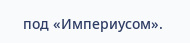под «Империусом».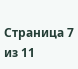Страница 7 из 11